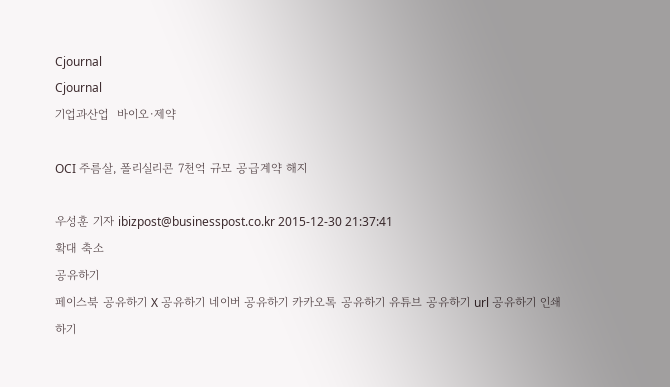Cjournal
Cjournal
기업과산업  바이오·제약

OCI 주름살, 폴리실리콘 7천억 규모 공급계약 해지

우성훈 기자 ibizpost@businesspost.co.kr 2015-12-30 21:37:41
확대 축소
공유하기
페이스북 공유하기 X 공유하기 네이버 공유하기 카카오톡 공유하기 유튜브 공유하기 url 공유하기 인쇄하기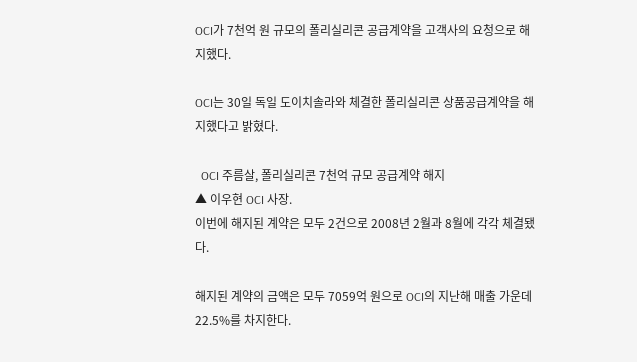OCI가 7천억 원 규모의 폴리실리콘 공급계약을 고객사의 요청으로 해지했다.

OCI는 30일 독일 도이치솔라와 체결한 폴리실리콘 상품공급계약을 해지했다고 밝혔다.

  OCI 주름살, 폴리실리콘 7천억 규모 공급계약 해지
▲ 이우현 OCI 사장.
이번에 해지된 계약은 모두 2건으로 2008년 2월과 8월에 각각 체결됐다.

해지된 계약의 금액은 모두 7059억 원으로 OCI의 지난해 매출 가운데 22.5%를 차지한다.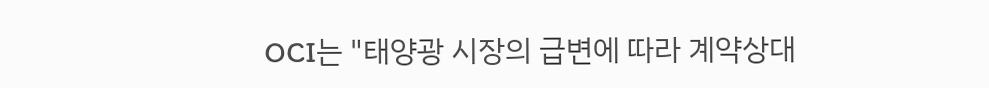OCI는 "태양광 시장의 급변에 따라 계약상대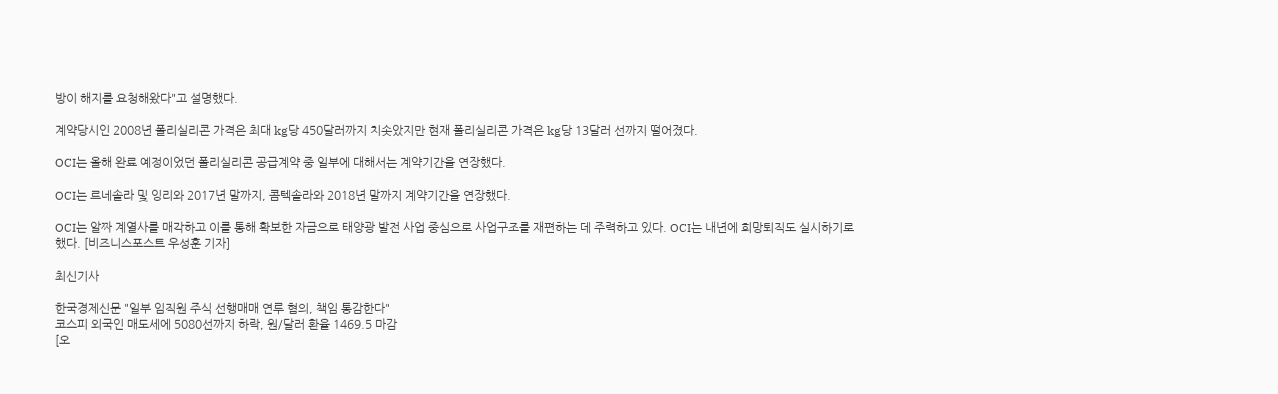방이 해지를 요청해왔다"고 설명했다.

계약당시인 2008년 폴리실리콘 가격은 최대 kg당 450달러까지 치솟았지만 현재 폴리실리콘 가격은 kg당 13달러 선까지 떨어졌다.

OCI는 올해 완료 예정이었던 폴리실리콘 공급계약 중 일부에 대해서는 계약기간을 연장했다.

OCI는 르네솔라 및 잉리와 2017년 말까지, 콤텍솔라와 2018년 말까지 계약기간을 연장했다.

OCI는 알짜 계열사를 매각하고 이를 통해 확보한 자금으로 태양광 발전 사업 중심으로 사업구조를 재편하는 데 주력하고 있다. OCI는 내년에 희망퇴직도 실시하기로 했다. [비즈니스포스트 우성훈 기자]

최신기사

한국경제신문 "일부 임직원 주식 선행매매 연루 혐의, 책임 통감한다"
코스피 외국인 매도세에 5080선까지 하락, 원/달러 환율 1469.5 마감
[오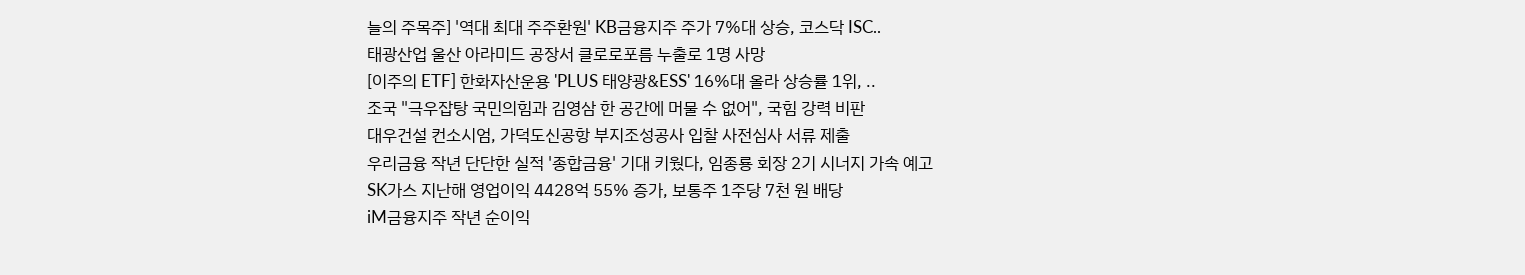늘의 주목주] '역대 최대 주주환원' KB금융지주 주가 7%대 상승, 코스닥 ISC..
태광산업 울산 아라미드 공장서 클로로포름 누출로 1명 사망
[이주의 ETF] 한화자산운용 'PLUS 태양광&ESS' 16%대 올라 상승률 1위, ..
조국 "극우잡탕 국민의힘과 김영삼 한 공간에 머물 수 없어", 국힘 강력 비판
대우건설 컨소시엄, 가덕도신공항 부지조성공사 입찰 사전심사 서류 제출
우리금융 작년 단단한 실적 '종합금융' 기대 키웠다, 임종룡 회장 2기 시너지 가속 예고
SK가스 지난해 영업이익 4428억 55% 증가, 보통주 1주당 7천 원 배당
iM금융지주 작년 순이익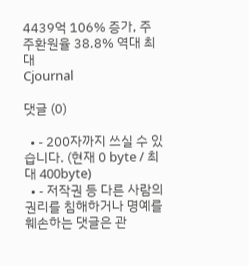4439억 106% 증가, 주주환원율 38.8% 역대 최대
Cjournal

댓글 (0)

  • - 200자까지 쓰실 수 있습니다. (현재 0 byte / 최대 400byte)
  • - 저작권 등 다른 사람의 권리를 침해하거나 명예를 훼손하는 댓글은 관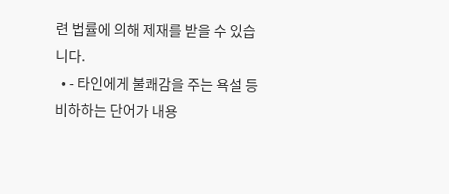련 법률에 의해 제재를 받을 수 있습니다.
  • - 타인에게 불쾌감을 주는 욕설 등 비하하는 단어가 내용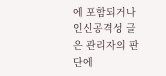에 포함되거나 인신공격성 글은 관리자의 판단에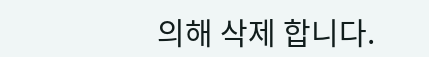의해 삭제 합니다.